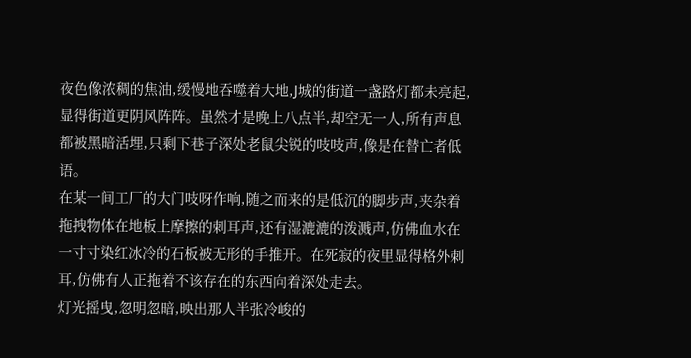夜色像浓稠的焦油,缓慢地吞噬着大地,J城的街道一盏路灯都未亮起,显得街道更阴风阵阵。虽然才是晚上八点半,却空无一人,所有声息都被黑暗活埋,只剩下巷子深处老鼠尖锐的吱吱声,像是在替亡者低语。
在某一间工厂的大门吱呀作响,随之而来的是低沉的脚步声,夹杂着拖拽物体在地板上摩擦的刺耳声,还有湿漉漉的泼溅声,仿佛血水在一寸寸染红冰冷的石板被无形的手推开。在死寂的夜里显得格外刺耳,仿佛有人正拖着不该存在的东西向着深处走去。
灯光摇曳,忽明忽暗,映出那人半张冷峻的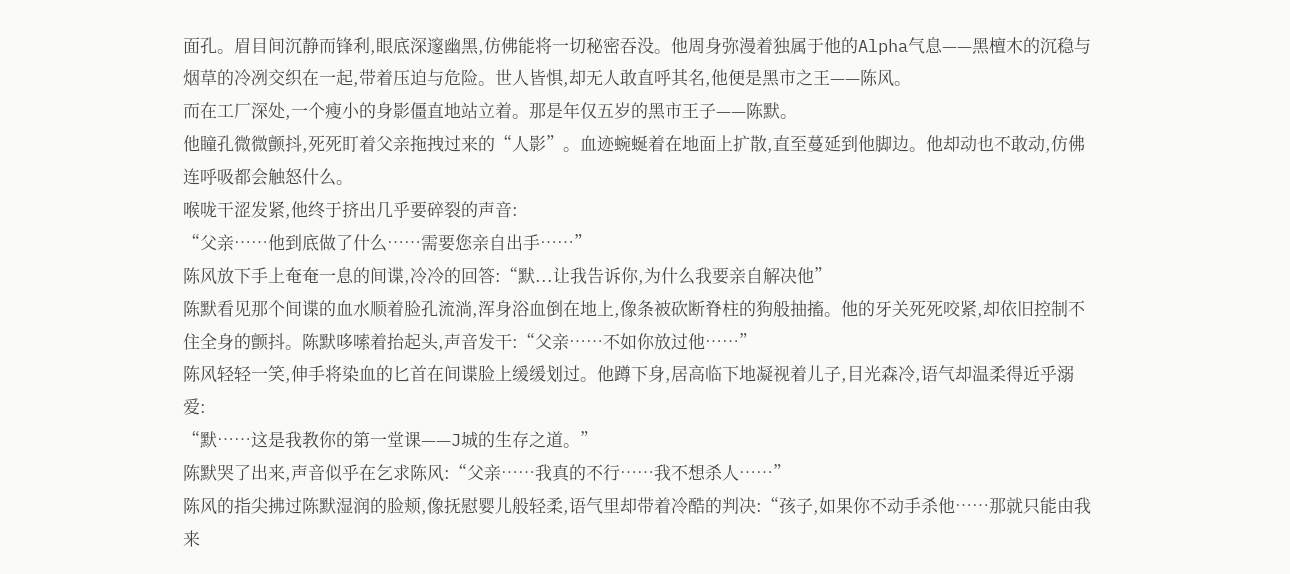面孔。眉目间沉静而锋利,眼底深邃幽黑,仿佛能将一切秘密吞没。他周身弥漫着独属于他的Alpha气息——黑檀木的沉稳与烟草的冷冽交织在一起,带着压迫与危险。世人皆惧,却无人敢直呼其名,他便是黑市之王——陈风。
而在工厂深处,一个瘦小的身影僵直地站立着。那是年仅五岁的黑市王子——陈默。
他瞳孔微微颤抖,死死盯着父亲拖拽过来的“人影”。血迹蜿蜒着在地面上扩散,直至蔓延到他脚边。他却动也不敢动,仿佛连呼吸都会触怒什么。
喉咙干涩发紧,他终于挤出几乎要碎裂的声音:
“父亲……他到底做了什么……需要您亲自出手……”
陈风放下手上奄奄一息的间谍,冷冷的回答:“默...让我告诉你,为什么我要亲自解决他”
陈默看见那个间谍的血水顺着脸孔流淌,浑身浴血倒在地上,像条被砍断脊柱的狗般抽搐。他的牙关死死咬紧,却依旧控制不住全身的颤抖。陈默哆嗦着抬起头,声音发干:“父亲……不如你放过他……”
陈风轻轻一笑,伸手将染血的匕首在间谍脸上缓缓划过。他蹲下身,居高临下地凝视着儿子,目光森冷,语气却温柔得近乎溺爱:
“默……这是我教你的第一堂课——J城的生存之道。”
陈默哭了出来,声音似乎在乞求陈风:“父亲……我真的不行……我不想杀人……”
陈风的指尖拂过陈默湿润的脸颊,像抚慰婴儿般轻柔,语气里却带着冷酷的判决:“孩子,如果你不动手杀他……那就只能由我来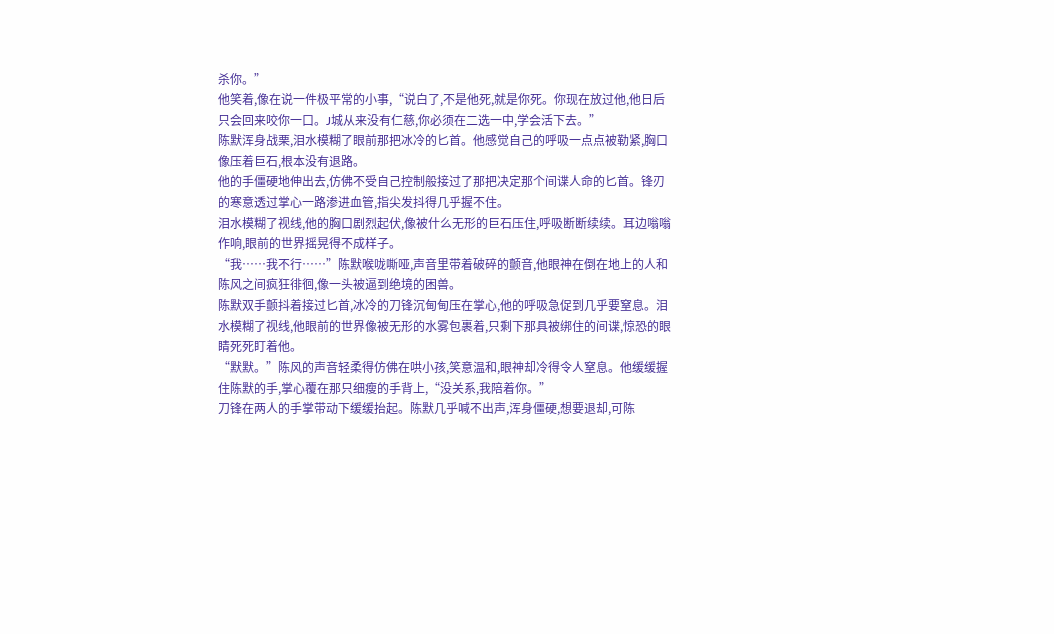杀你。”
他笑着,像在说一件极平常的小事,“说白了,不是他死,就是你死。你现在放过他,他日后只会回来咬你一口。J城从来没有仁慈,你必须在二选一中,学会活下去。”
陈默浑身战栗,泪水模糊了眼前那把冰冷的匕首。他感觉自己的呼吸一点点被勒紧,胸口像压着巨石,根本没有退路。
他的手僵硬地伸出去,仿佛不受自己控制般接过了那把决定那个间谍人命的匕首。锋刃的寒意透过掌心一路渗进血管,指尖发抖得几乎握不住。
泪水模糊了视线,他的胸口剧烈起伏,像被什么无形的巨石压住,呼吸断断续续。耳边嗡嗡作响,眼前的世界摇晃得不成样子。
“我……我不行……”陈默喉咙嘶哑,声音里带着破碎的颤音,他眼神在倒在地上的人和陈风之间疯狂徘徊,像一头被逼到绝境的困兽。
陈默双手颤抖着接过匕首,冰冷的刀锋沉甸甸压在掌心,他的呼吸急促到几乎要窒息。泪水模糊了视线,他眼前的世界像被无形的水雾包裹着,只剩下那具被绑住的间谍,惊恐的眼睛死死盯着他。
“默默。”陈风的声音轻柔得仿佛在哄小孩,笑意温和,眼神却冷得令人窒息。他缓缓握住陈默的手,掌心覆在那只细瘦的手背上,“没关系,我陪着你。”
刀锋在两人的手掌带动下缓缓抬起。陈默几乎喊不出声,浑身僵硬,想要退却,可陈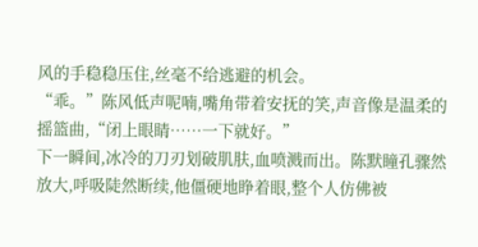风的手稳稳压住,丝毫不给逃避的机会。
“乖。”陈风低声呢喃,嘴角带着安抚的笑,声音像是温柔的摇篮曲,“闭上眼睛……一下就好。”
下一瞬间,冰冷的刀刃划破肌肤,血喷溅而出。陈默瞳孔骤然放大,呼吸陡然断续,他僵硬地睁着眼,整个人仿佛被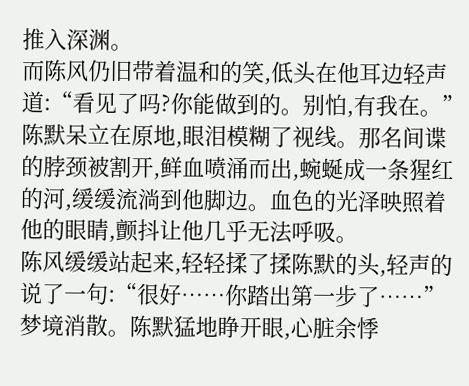推入深渊。
而陈风仍旧带着温和的笑,低头在他耳边轻声道:“看见了吗?你能做到的。别怕,有我在。”
陈默呆立在原地,眼泪模糊了视线。那名间谍的脖颈被割开,鲜血喷涌而出,蜿蜒成一条猩红的河,缓缓流淌到他脚边。血色的光泽映照着他的眼睛,颤抖让他几乎无法呼吸。
陈风缓缓站起来,轻轻揉了揉陈默的头,轻声的说了一句:“很好……你踏出第一步了……”
梦境消散。陈默猛地睁开眼,心脏余悸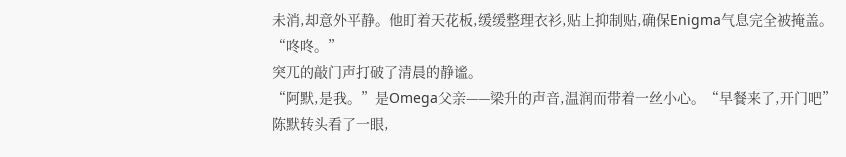未消,却意外平静。他盯着天花板,缓缓整理衣衫,贴上抑制贴,确保Enigma气息完全被掩盖。
“咚咚。”
突兀的敲门声打破了清晨的静谧。
“阿默,是我。”是Omega父亲——梁升的声音,温润而带着一丝小心。“早餐来了,开门吧”
陈默转头看了一眼,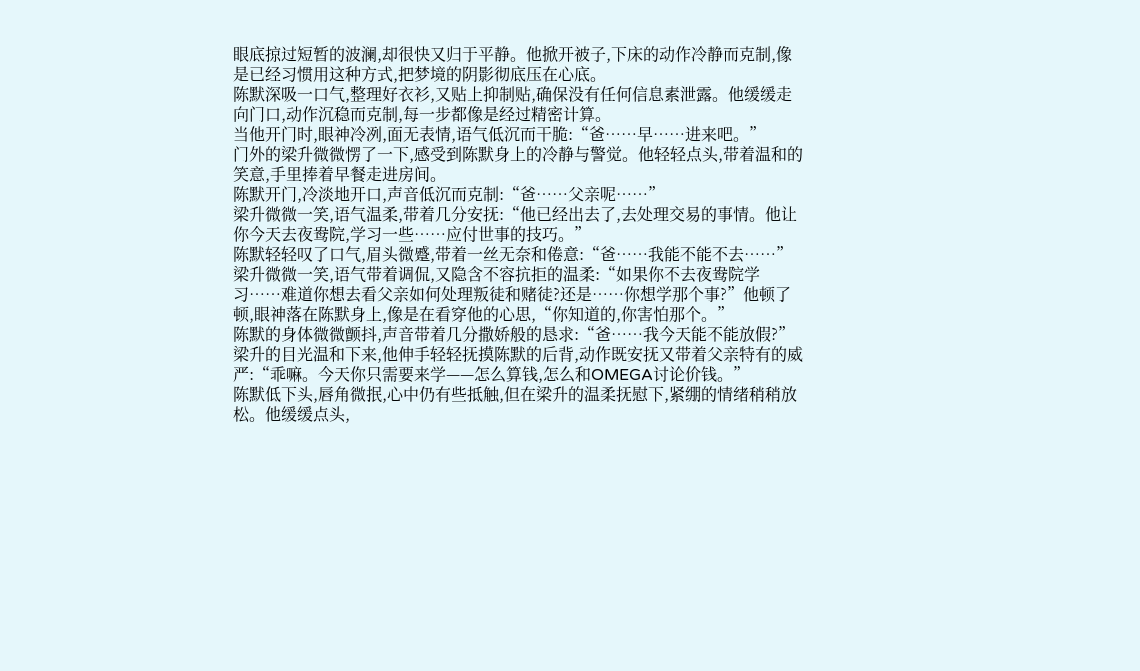眼底掠过短暂的波澜,却很快又归于平静。他掀开被子,下床的动作冷静而克制,像是已经习惯用这种方式,把梦境的阴影彻底压在心底。
陈默深吸一口气,整理好衣衫,又贴上抑制贴,确保没有任何信息素泄露。他缓缓走向门口,动作沉稳而克制,每一步都像是经过精密计算。
当他开门时,眼神冷冽,面无表情,语气低沉而干脆:“爸……早……进来吧。”
门外的梁升微微愣了一下,感受到陈默身上的冷静与警觉。他轻轻点头,带着温和的笑意,手里捧着早餐走进房间。
陈默开门,冷淡地开口,声音低沉而克制:“爸……父亲呢……”
梁升微微一笑,语气温柔,带着几分安抚:“他已经出去了,去处理交易的事情。他让你今天去夜鸯院,学习一些……应付世事的技巧。”
陈默轻轻叹了口气,眉头微蹙,带着一丝无奈和倦意:“爸……我能不能不去……”
梁升微微一笑,语气带着调侃,又隐含不容抗拒的温柔:“如果你不去夜鸯院学习……难道你想去看父亲如何处理叛徒和赌徒?还是……你想学那个事?”他顿了顿,眼神落在陈默身上,像是在看穿他的心思,“你知道的,你害怕那个。”
陈默的身体微微颤抖,声音带着几分撒娇般的恳求:“爸……我今天能不能放假?”
梁升的目光温和下来,他伸手轻轻抚摸陈默的后背,动作既安抚又带着父亲特有的威严:“乖嘛。今天你只需要来学——怎么算钱,怎么和OMEGA讨论价钱。”
陈默低下头,唇角微抿,心中仍有些抵触,但在梁升的温柔抚慰下,紧绷的情绪稍稍放松。他缓缓点头,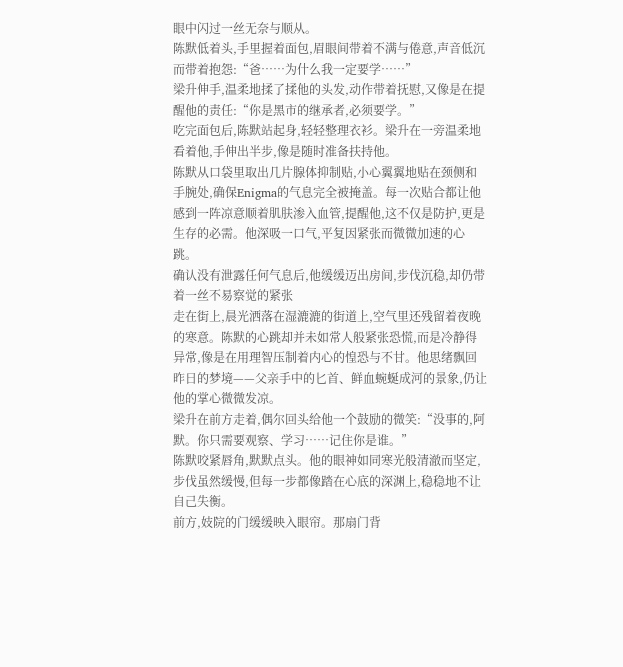眼中闪过一丝无奈与顺从。
陈默低着头,手里握着面包,眉眼间带着不满与倦意,声音低沉而带着抱怨:“爸……为什么我一定要学……”
梁升伸手,温柔地揉了揉他的头发,动作带着抚慰,又像是在提醒他的责任:“你是黑市的继承者,必须要学。”
吃完面包后,陈默站起身,轻轻整理衣衫。梁升在一旁温柔地看着他,手伸出半步,像是随时准备扶持他。
陈默从口袋里取出几片腺体抑制贴,小心翼翼地贴在颈侧和手腕处,确保Enigma的气息完全被掩盖。每一次贴合都让他感到一阵凉意顺着肌肤渗入血管,提醒他,这不仅是防护,更是生存的必需。他深吸一口气,平复因紧张而微微加速的心跳。
确认没有泄露任何气息后,他缓缓迈出房间,步伐沉稳,却仍带着一丝不易察觉的紧张
走在街上,晨光洒落在湿漉漉的街道上,空气里还残留着夜晚的寒意。陈默的心跳却并未如常人般紧张恐慌,而是冷静得异常,像是在用理智压制着内心的惶恐与不甘。他思绪飘回昨日的梦境——父亲手中的匕首、鲜血蜿蜒成河的景象,仍让他的掌心微微发凉。
梁升在前方走着,偶尔回头给他一个鼓励的微笑:“没事的,阿默。你只需要观察、学习……记住你是谁。”
陈默咬紧唇角,默默点头。他的眼神如同寒光般清澈而坚定,步伐虽然缓慢,但每一步都像踏在心底的深渊上,稳稳地不让自己失衡。
前方,妓院的门缓缓映入眼帘。那扇门背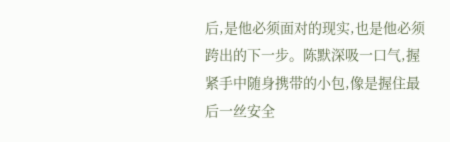后,是他必须面对的现实,也是他必须跨出的下一步。陈默深吸一口气,握紧手中随身携带的小包,像是握住最后一丝安全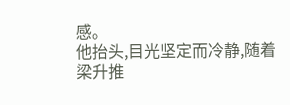感。
他抬头,目光坚定而冷静,随着梁升推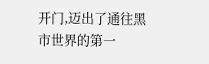开门,迈出了通往黑市世界的第一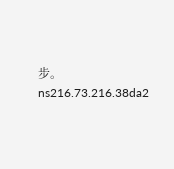步。
ns216.73.216.38da2